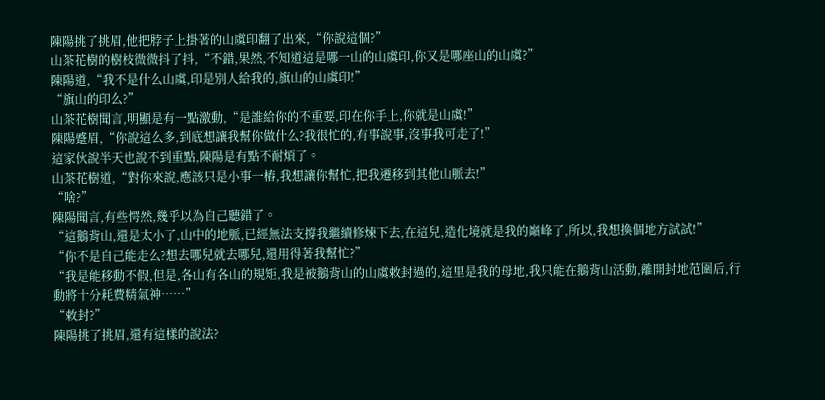陳陽挑了挑眉,他把脖子上掛著的山虞印翻了出來,“你說這個?”
山茶花樹的樹枝微微抖了抖,“不錯,果然,不知道這是哪一山的山虞印,你又是哪座山的山虞?”
陳陽道,“我不是什么山虞,印是別人給我的,旗山的山虞印!”
“旗山的印么?”
山茶花樹聞言,明顯是有一點激動,“是誰給你的不重要,印在你手上,你就是山虞!”
陳陽蹙眉,“你說這么多,到底想讓我幫你做什么?我很忙的,有事說事,沒事我可走了!”
這家伙說半天也說不到重點,陳陽是有點不耐煩了。
山茶花樹道,“對你來說,應該只是小事一樁,我想讓你幫忙,把我遷移到其他山脈去!”
“啥?”
陳陽聞言,有些愕然,幾乎以為自己聽錯了。
“這鵝背山,還是太小了,山中的地脈,已經無法支撐我繼續修煉下去,在這兒,造化境就是我的巔峰了,所以,我想換個地方試試!”
“你不是自己能走么?想去哪兒就去哪兒,還用得著我幫忙?”
“我是能移動不假,但是,各山有各山的規矩,我是被鵝背山的山虞敕封過的,這里是我的母地,我只能在鵝背山活動,離開封地范圍后,行動將十分耗費精氣神……”
“敕封?”
陳陽挑了挑眉,還有這樣的說法?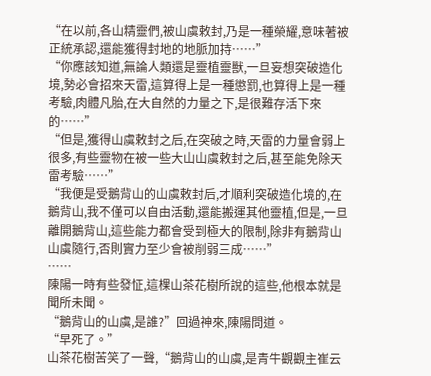“在以前,各山精靈們,被山虞敕封,乃是一種榮耀,意味著被正統承認,還能獲得封地的地脈加持……”
“你應該知道,無論人類還是靈植靈獸,一旦妄想突破造化境,勢必會招來天雷,這算得上是一種懲罰,也算得上是一種考驗,肉體凡胎,在大自然的力量之下,是很難存活下來的……”
“但是,獲得山虞敕封之后,在突破之時,天雷的力量會弱上很多,有些靈物在被一些大山山虞敕封之后,甚至能免除天雷考驗……”
“我便是受鵝背山的山虞敕封后,才順利突破造化境的,在鵝背山,我不僅可以自由活動,還能搬運其他靈植,但是,一旦離開鵝背山,這些能力都會受到極大的限制,除非有鵝背山山虞隨行,否則實力至少會被削弱三成……”
……
陳陽一時有些發怔,這棵山茶花樹所說的這些,他根本就是聞所未聞。
“鵝背山的山虞,是誰?”回過神來,陳陽問道。
“早死了。”
山茶花樹苦笑了一聲,“鵝背山的山虞,是青牛觀觀主崔云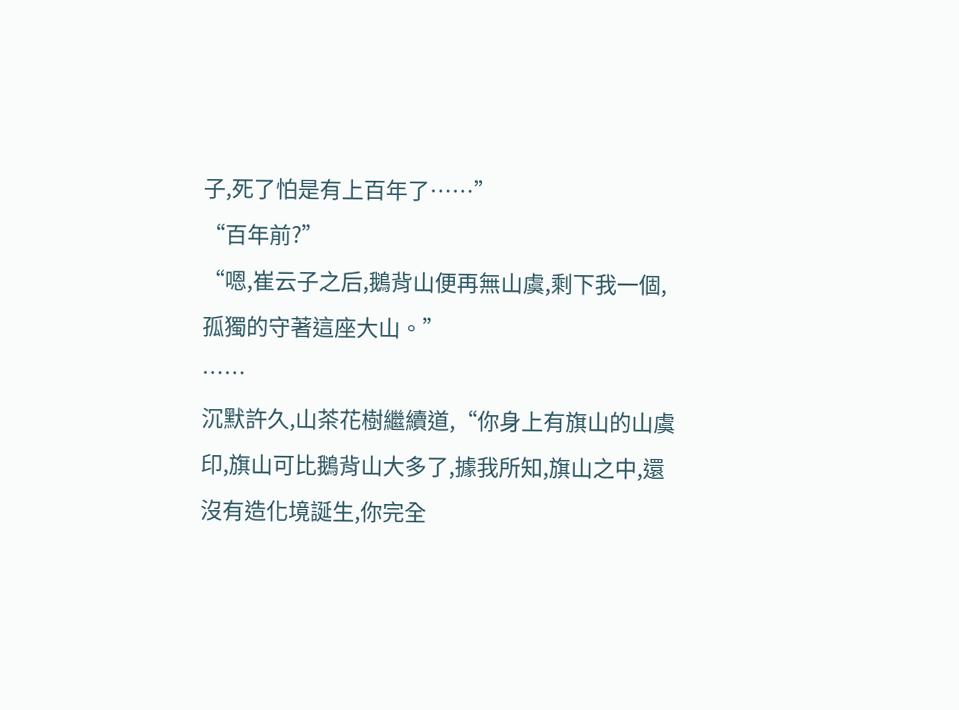子,死了怕是有上百年了……”
“百年前?”
“嗯,崔云子之后,鵝背山便再無山虞,剩下我一個,孤獨的守著這座大山。”
……
沉默許久,山茶花樹繼續道,“你身上有旗山的山虞印,旗山可比鵝背山大多了,據我所知,旗山之中,還沒有造化境誕生,你完全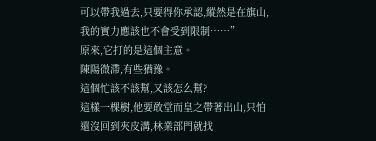可以帶我過去,只要得你承認,縱然是在旗山,我的實力應該也不會受到限制……”
原來,它打的是這個主意。
陳陽微滯,有些猶豫。
這個忙該不該幫,又該怎么幫?
這樣一棵樹,他要敢堂而皇之帶著出山,只怕還沒回到夾皮溝,林業部門就找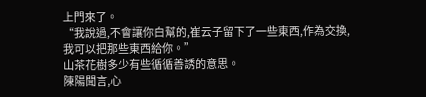上門來了。
“我說過,不會讓你白幫的,崔云子留下了一些東西,作為交換,我可以把那些東西給你。”
山茶花樹多少有些循循善誘的意思。
陳陽聞言,心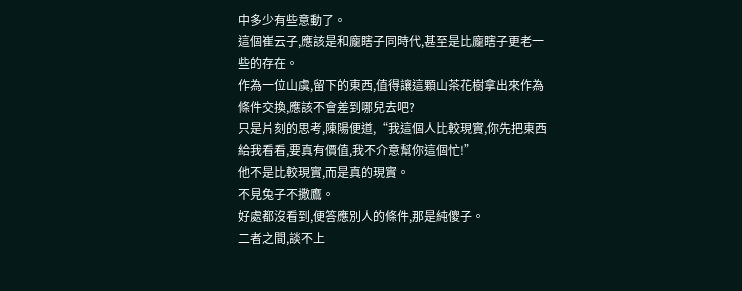中多少有些意動了。
這個崔云子,應該是和龐瞎子同時代,甚至是比龐瞎子更老一些的存在。
作為一位山虞,留下的東西,值得讓這顆山茶花樹拿出來作為條件交換,應該不會差到哪兒去吧?
只是片刻的思考,陳陽便道,“我這個人比較現實,你先把東西給我看看,要真有價值,我不介意幫你這個忙!”
他不是比較現實,而是真的現實。
不見兔子不撒鷹。
好處都沒看到,便答應別人的條件,那是純傻子。
二者之間,談不上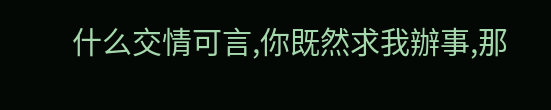什么交情可言,你既然求我辦事,那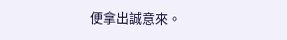便拿出誠意來。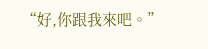“好,你跟我來吧。”